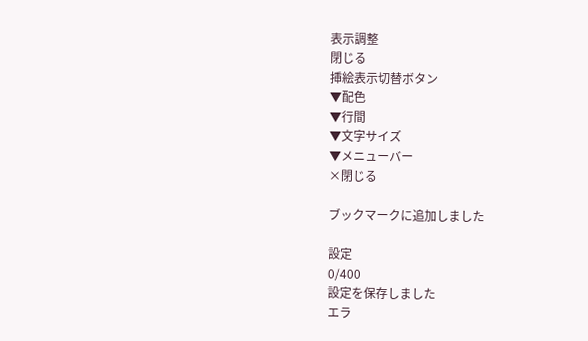表示調整
閉じる
挿絵表示切替ボタン
▼配色
▼行間
▼文字サイズ
▼メニューバー
×閉じる

ブックマークに追加しました

設定
0/400
設定を保存しました
エラ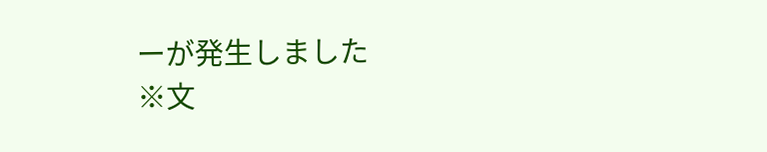ーが発生しました
※文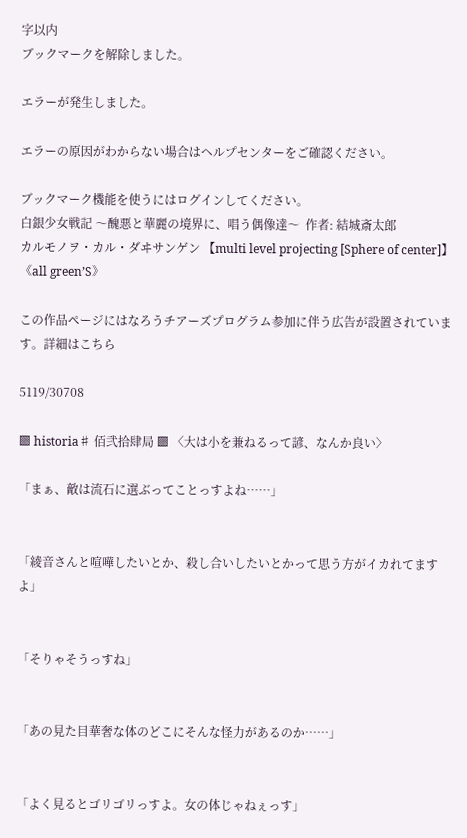字以内
ブックマークを解除しました。

エラーが発生しました。

エラーの原因がわからない場合はヘルプセンターをご確認ください。

ブックマーク機能を使うにはログインしてください。
白銀少女戦記 〜醜悪と華麗の境界に、唱う偶像達〜  作者: 結城斎太郎
カルモノヲ・カル・ダヰサンゲン 【multi level projecting [Sphere of center]】《all green’S》

この作品ページにはなろうチアーズプログラム参加に伴う広告が設置されています。詳細はこちら

5119/30708

▩ historia♯ 佰弐拾肆局 ▩ 〈大は小を兼ねるって諺、なんか良い〉

「まぁ、敵は流石に選ぶってことっすよね……」


「綾音さんと喧嘩したいとか、殺し合いしたいとかって思う方がイカれてますよ」


「そりゃそうっすね」


「あの見た目華奢な体のどこにそんな怪力があるのか……」


「よく見るとゴリゴリっすよ。女の体じゃねぇっす」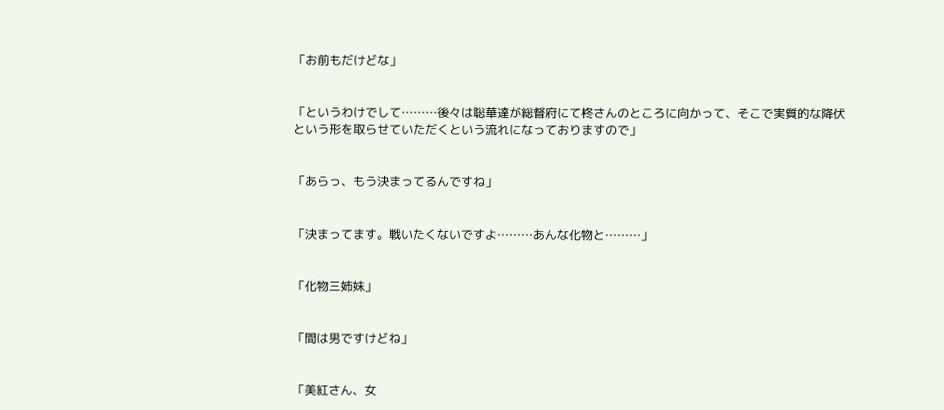「お前もだけどな」


「というわけでして………後々は聡華達が総督府にて柊さんのところに向かって、そこで実質的な降伏という形を取らせていただくという流れになっておりますので」


「あらっ、もう決まってるんですね」


「決まってます。戦いたくないですよ………あんな化物と………」


「化物三姉妹」


「間は男ですけどね」


「美紅さん、女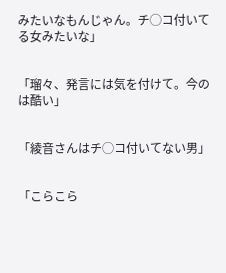みたいなもんじゃん。チ◯コ付いてる女みたいな」


「瑠々、発言には気を付けて。今のは酷い」


「綾音さんはチ◯コ付いてない男」


「こらこら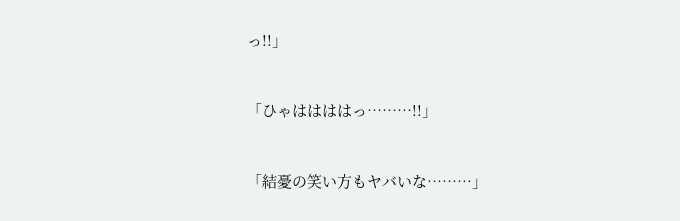っ!!」


「ひゃははははっ………!!」


「結憂の笑い方もヤバいな………」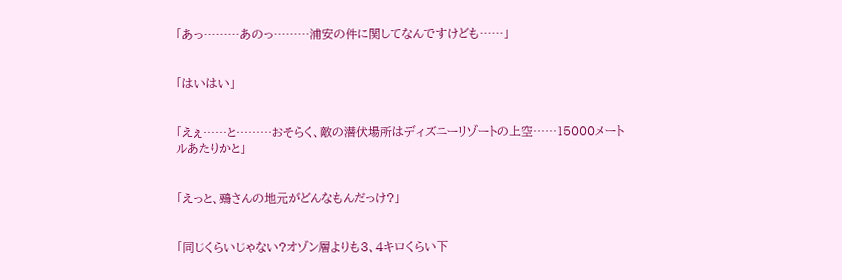「あっ………あのっ………浦安の件に関してなんですけども……」


「はいはい」


「えぇ……と………おそらく、敵の潜伏場所はディズニーリゾートの上空……15000メートルあたりかと」


「えっと、鵐さんの地元がどんなもんだっけ?」


「同じくらいじゃない?オゾン層よりも3、4キロくらい下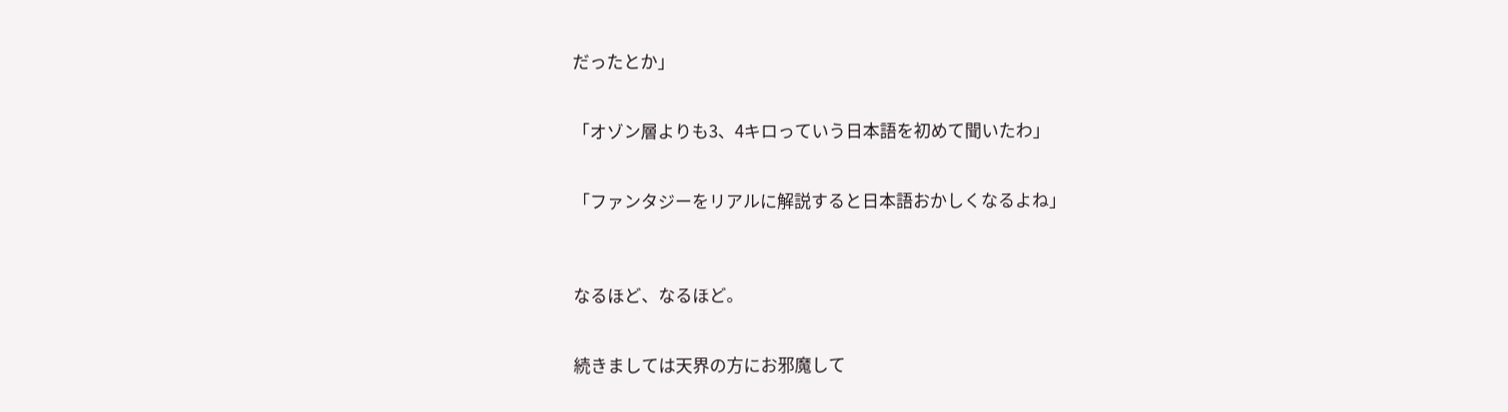だったとか」


「オゾン層よりも3、4キロっていう日本語を初めて聞いたわ」


「ファンタジーをリアルに解説すると日本語おかしくなるよね」



なるほど、なるほど。


続きましては天界の方にお邪魔して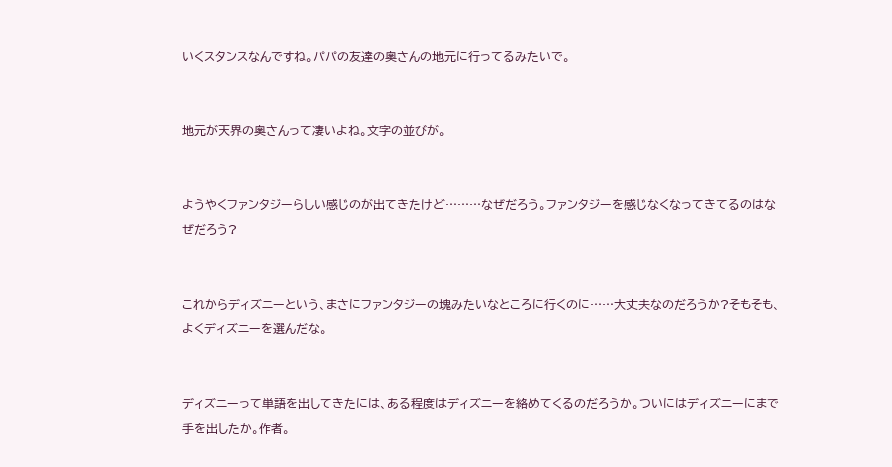いくスタンスなんですね。パパの友達の奥さんの地元に行ってるみたいで。


地元が天界の奥さんって凄いよね。文字の並びが。


ようやくファンタジーらしい感じのが出てきたけど………なぜだろう。ファンタジーを感じなくなってきてるのはなぜだろう?


これからディズニーという、まさにファンタジーの塊みたいなところに行くのに……大丈夫なのだろうか?そもそも、よくディズニーを選んだな。


ディズニーって単語を出してきたには、ある程度はディズニーを絡めてくるのだろうか。ついにはディズニーにまで手を出したか。作者。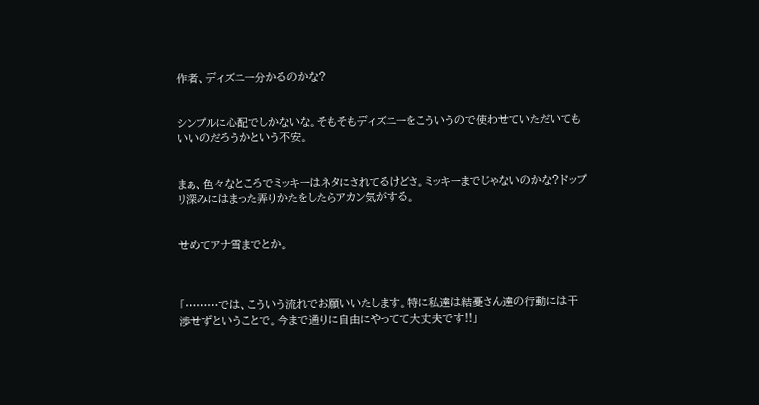作者、ディズニー分かるのかな?


シンプルに心配でしかないな。そもそもディズニーをこういうので使わせていただいてもいいのだろうかという不安。


まぁ、色々なところでミッキーはネタにされてるけどさ。ミッキーまでじゃないのかな?ドップリ深みにはまった弄りかたをしたらアカン気がする。


せめてアナ雪までとか。



「………では、こういう流れでお願いいたします。特に私達は結憂さん達の行動には干渉せずということで。今まで通りに自由にやってて大丈夫です!!」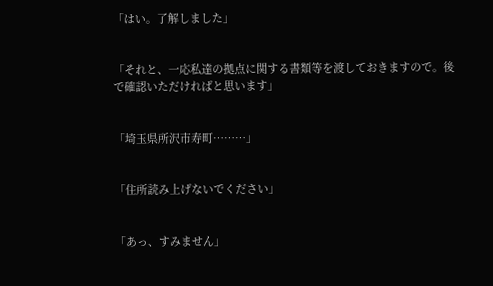「はい。了解しました」


「それと、一応私達の拠点に関する書類等を渡しておきますので。後で確認いただければと思います」


「埼玉県所沢市寿町………」


「住所読み上げないでください」


「あっ、すみません」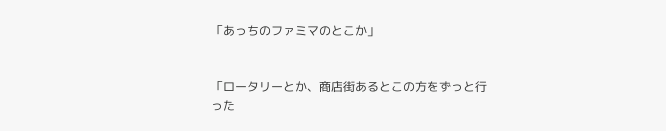「あっちのファミマのとこか」


「ロータリーとか、商店街あるとこの方をずっと行った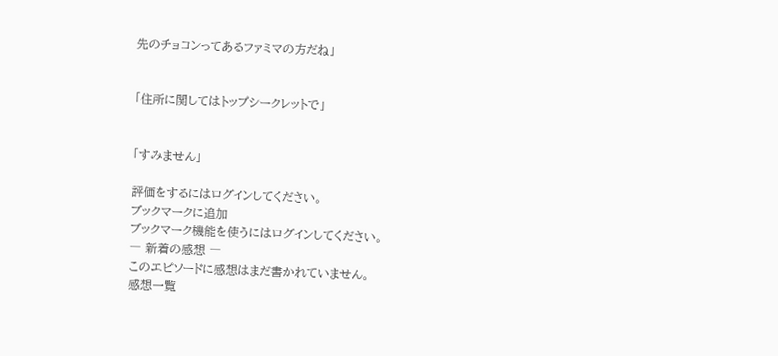先のチョコンってあるファミマの方だね」


「住所に関してはトップシークレットで」


「すみません」

評価をするにはログインしてください。
ブックマークに追加
ブックマーク機能を使うにはログインしてください。
― 新着の感想 ―
このエピソードに感想はまだ書かれていません。
感想一覧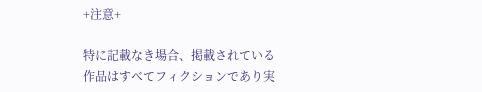+注意+

特に記載なき場合、掲載されている作品はすべてフィクションであり実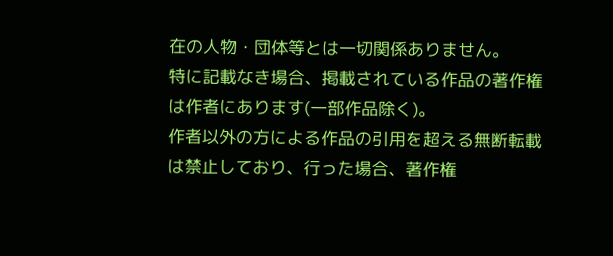在の人物・団体等とは一切関係ありません。
特に記載なき場合、掲載されている作品の著作権は作者にあります(一部作品除く)。
作者以外の方による作品の引用を超える無断転載は禁止しており、行った場合、著作権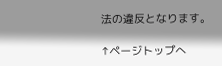法の違反となります。

↑ページトップへ